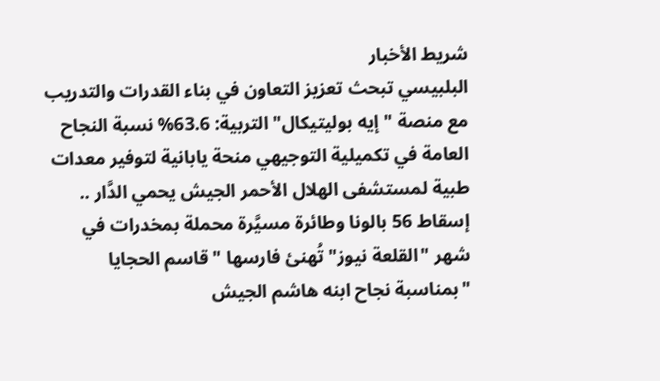شريط الأخبار
البلبيسي تبحث تعزيز التعاون في بناء القدرات والتدريب مع منصة "إيه بوليتيكال" التربية: 63.6% نسبة النجاح العامة في تكميلية التوجيهي منحة يابانية لتوفير معدات طبية لمستشفى الهلال الأحمر الجيش يحمي الدَّار .. إسقاط 56 بالونا وطائرة مسيَّرة محملة بمخدرات في شهر "القلعة نيوز" تُهنئ فارسها "قاسم الحجايا "بمناسبة نجاح ابنه هاشم الجيش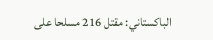الباكستاني: مقتل 216 مسلحا على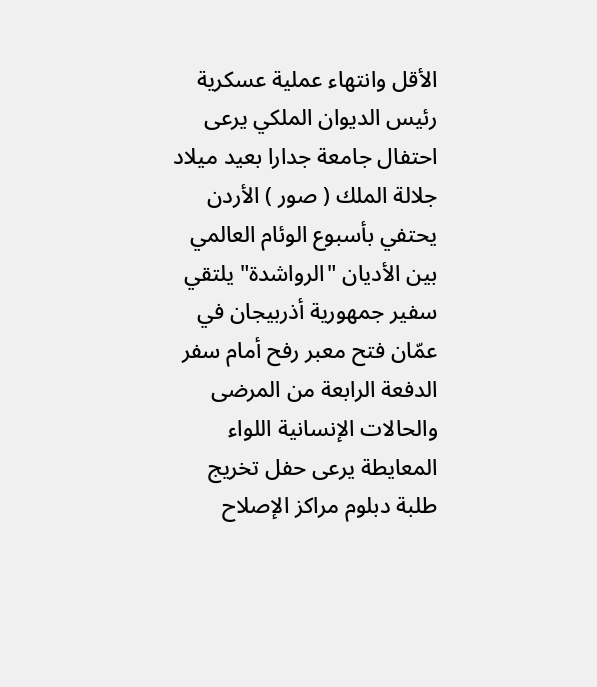الأقل وانتهاء عملية عسكرية رئيس الديوان الملكي يرعى احتفال جامعة جدارا بعيد ميلاد جلالة الملك ( صور ) الأردن يحتفي بأسبوع الوئام العالمي بين الأديان "الرواشدة" يلتقي سفير جمهورية أذربيجان في عمّان فتح معبر رفح أمام سفر الدفعة الرابعة من المرضى والحالات الإنسانية اللواء المعايطة يرعى حفل تخريج طلبة دبلوم مراكز الإصلاح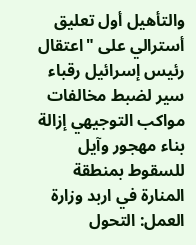والتأهيل أول تعليق أسترالي على "اعتقال رئيس إسرائيل رقباء سير لضبط مخالفات مواكب التوجيهي إزالة بناء مهجور وآيل للسقوط بمنطقة المنارة في اربد وزارة العمل: التحول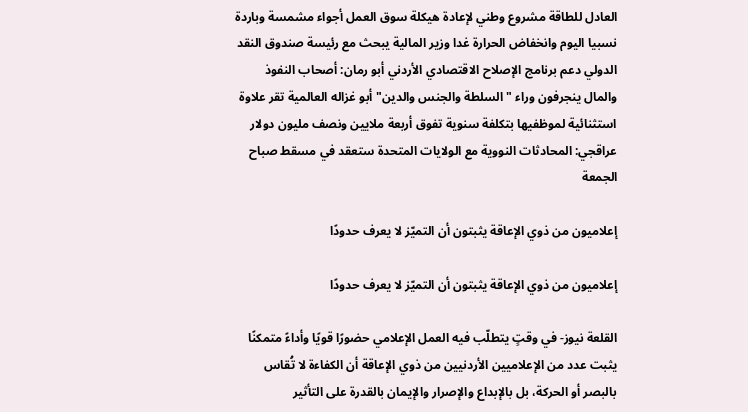العادل للطاقة مشروع وطني لإعادة هيكلة سوق العمل أجواء مشمسة وباردة نسبيا اليوم وانخفاض الحرارة غدا وزير المالية يبحث مع رئيسة صندوق النقد الدولي دعم برنامج الإصلاح الاقتصادي الأردني أبو رمان: أصحاب النفوذ والمال ينجرفون وراء "السلطة والجنس والدين" أبو غزاله العالمية تقر علاوة استثنائية لموظفيها بتكلفة سنوية تفوق أربعة ملايين ونصف مليون دولار عراقجي: المحادثات النووية مع الولايات المتحدة ستعقد في مسقط صباح الجمعة

إعلاميون من ذوي الإعاقة يثبتون أن التميّز لا يعرف حدودًا

إعلاميون من ذوي الإعاقة يثبتون أن التميّز لا يعرف حدودًا

القلعة نيوز- في وقتٍ يتطلّب فيه العمل الإعلامي حضورًا قويًا وأداءً متمكنًا يثبت عدد من الإعلاميين الأردنيين من ذوي الإعاقة أن الكفاءة لا تُقاس بالبصر أو الحركة، بل بالإبداع والإصرار والإيمان بالقدرة على التأثير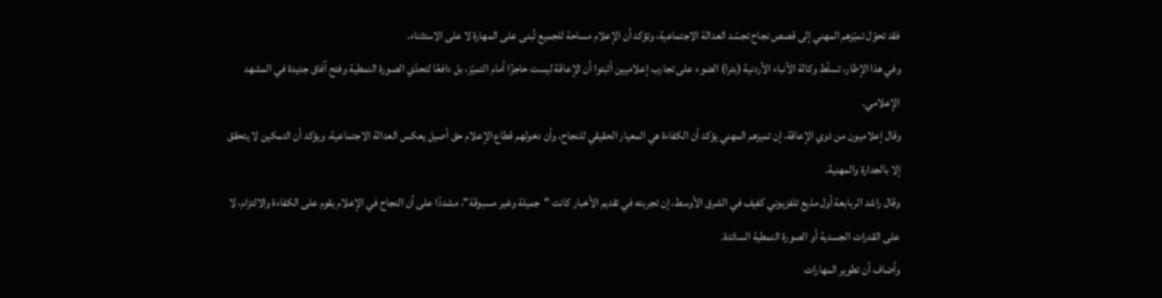فقد تحوّل تميّزهم المهني إلى قصص نجاح تجسّد العدالة الاجتماعية، وتؤكد أن الإعلام مساحة للجميع تُبنى على المهارة لا على الاستثناء.
وفي هذا الإطار، تسلّط وكالة الأنباء الأردنية (بترا) الضوء على تجارب إعلاميين أثبتوا أن الإعاقة ليست حاجزًا أمام التميّز، بل دافعًا لتحدّي الصورة النمطية وفتح آفاق جديدة في المشهد الإعلامي.
وقال إعلاميون من ذوي الإعاقة، إن تميزهم المهني يؤكد أن الكفاءة هي المعيار الحقيقي للنجاح، وأن دخولهم قطاع الإعلام حق أصيل يعكس العدالة الاجتماعية، ويؤكد أن التمكين لا يتحقق إلا بالجدارة والمهنية.
وقال راشد الربابعة أول مذيع تلفزيوني كفيف في الشرق الأوسط، إن تجربته في تقديم الأخبار كانت "جميلة وغير مسبوقة"، مشددًا على أن النجاح في الإعلام يقوم على الكفاءة والالتزام، لا على القدرات الجسدية أو الصورة النمطية السائدة.
وأضاف أن تطوير المهارات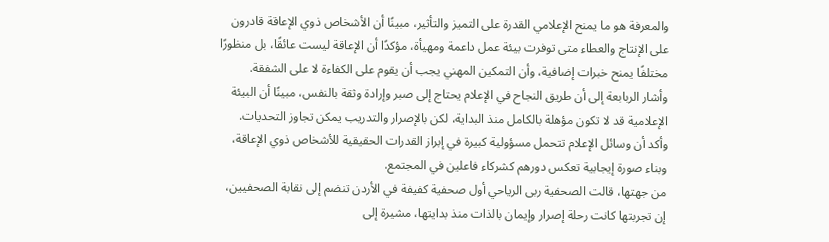والمعرفة هو ما يمنح الإعلامي القدرة على التميز والتأثير، مبينًا أن الأشخاص ذوي الإعاقة قادرون على الإنتاج والعطاء متى توفرت بيئة عمل داعمة ومهيأة، مؤكدًا أن الإعاقة ليست عائقًا، بل منظورًا مختلفًا يمنح خبرات إضافية، وأن التمكين المهني يجب أن يقوم على الكفاءة لا على الشفقة.
وأشار الربابعة إلى أن طريق النجاح في الإعلام يحتاج إلى صبر وإرادة وثقة بالنفس، مبينًا أن البيئة الإعلامية قد لا تكون مؤهلة بالكامل منذ البداية، لكن بالإصرار والتدريب يمكن تجاوز التحديات.
وأكد أن وسائل الإعلام تتحمل مسؤولية كبيرة في إبراز القدرات الحقيقية للأشخاص ذوي الإعاقة، وبناء صورة إيجابية تعكس دورهم كشركاء فاعلين في المجتمع.
من جهتها، قالت الصحفية ربى الرياحي أول صحفية كفيفة في الأردن تنضم إلى نقابة الصحفيين، إن تجربتها كانت رحلة إصرار وإيمان بالذات منذ بدايتها، مشيرة إلى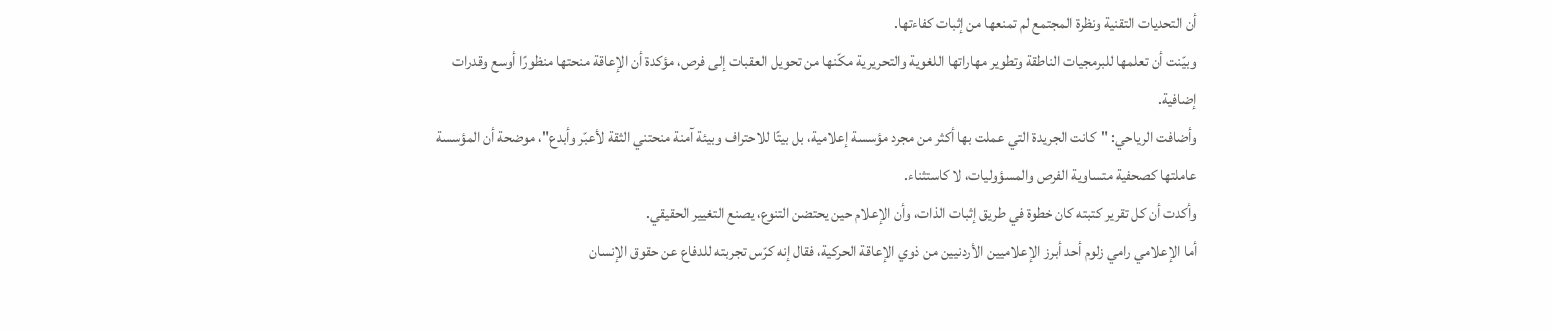أن التحديات التقنية ونظرة المجتمع لم تمنعها من إثبات كفاءتها.
وبيّنت أن تعلمها للبرمجيات الناطقة وتطوير مهاراتها اللغوية والتحريرية مكّنها من تحويل العقبات إلى فرص، مؤكدة أن الإعاقة منحتها منظورًا أوسع وقدرات إضافية.
وأضافت الرياحي: "كانت الجريدة التي عملت بها أكثر من مجرد مؤسسة إعلامية، بل بيتًا للاحتراف وبيئة آمنة منحتني الثقة لأعبّر وأبدع"، موضحة أن المؤسسة عاملتها كصحفية متساوية الفرص والمسؤوليات، لا كاستثناء.
وأكدت أن كل تقرير كتبته كان خطوة في طريق إثبات الذات، وأن الإعلام حين يحتضن التنوع، يصنع التغيير الحقيقي.
أما الإعلامي رامي زلوم أحد أبرز الإعلاميين الأردنيين من ذوي الإعاقة الحركية، فقال إنه كرّس تجربته للدفاع عن حقوق الإنسان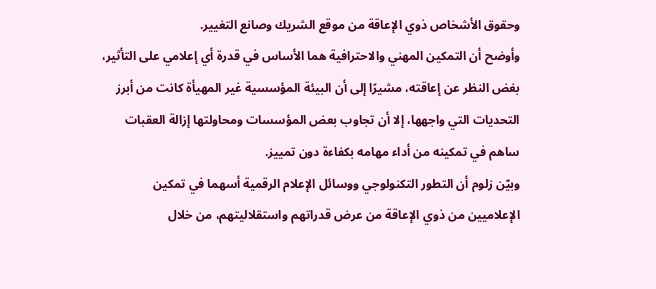وحقوق الأشخاص ذوي الإعاقة من موقع الشريك وصانع التغيير.
وأوضح أن التمكين المهني والاحترافية هما الأساس في قدرة أي إعلامي على التأثير، بغض النظر عن إعاقته، مشيرًا إلى أن البيئة المؤسسية غير المهيأة كانت من أبرز التحديات التي واجهها، إلا أن تجاوب بعض المؤسسات ومحاولتها إزالة العقبات ساهم في تمكينه من أداء مهامه بكفاءة دون تمييز.
وبيّن زلوم أن التطور التكنولوجي ووسائل الإعلام الرقمية أسهما في تمكين الإعلاميين من ذوي الإعاقة من عرض قدراتهم واستقلاليتهم، من خلال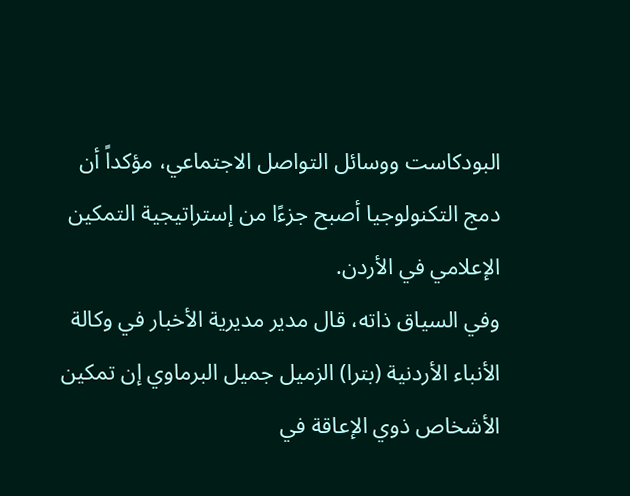البودكاست ووسائل التواصل الاجتماعي، مؤكداً أن دمج التكنولوجيا أصبح جزءًا من إستراتيجية التمكين الإعلامي في الأردن.
وفي السياق ذاته، قال مدير مديرية الأخبار في وكالة الأنباء الأردنية (بترا) الزميل جميل البرماوي إن تمكين الأشخاص ذوي الإعاقة في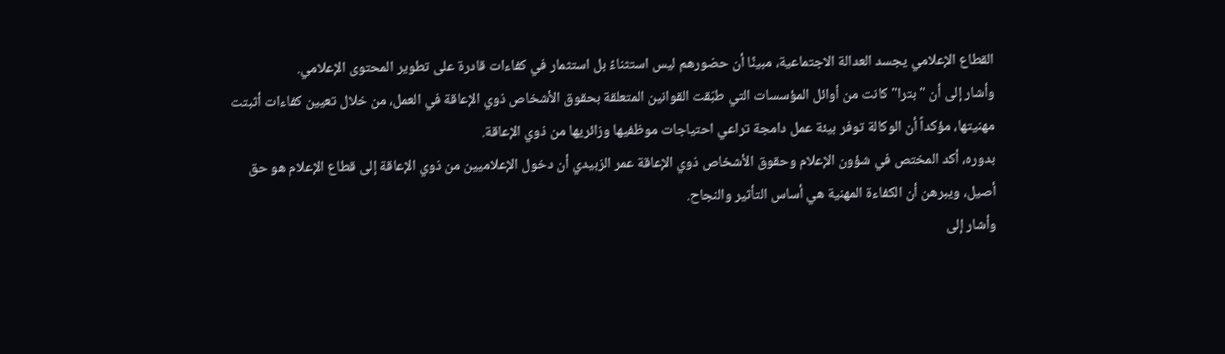القطاع الإعلامي يجسد العدالة الاجتماعية، مبينًا أن حضورهم ليس استثناءً بل استثمار في كفاءات قادرة على تطوير المحتوى الإعلامي.
وأشار إلى أن "بترا" كانت من أوائل المؤسسات التي طبّقت القوانين المتعلقة بحقوق الأشخاص ذوي الإعاقة في العمل، من خلال تعيين كفاءات أثبتت مهنيتها، مؤكداً أن الوكالة توفر بيئة عمل دامجة تراعي احتياجات موظفيها وزائريها من ذوي الإعاقة.
بدوره، أكد المختص في شؤون الإعلام وحقوق الأشخاص ذوي الإعاقة عمر الزبيدي أن دخول الإعلاميين من ذوي الإعاقة إلى قطاع الإعلام هو حق أصيل، ويبرهن أن الكفاءة المهنية هي أساس التأثير والنجاح.
وأشار إلى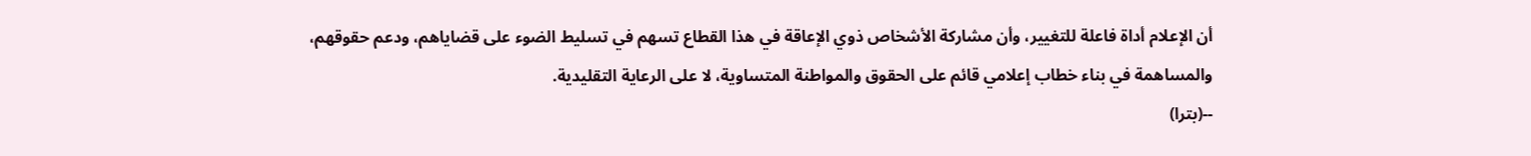أن الإعلام أداة فاعلة للتغيير، وأن مشاركة الأشخاص ذوي الإعاقة في هذا القطاع تسهم في تسليط الضوء على قضاياهم، ودعم حقوقهم، والمساهمة في بناء خطاب إعلامي قائم على الحقوق والمواطنة المتساوية، لا على الرعاية التقليدية.
--(بترا)